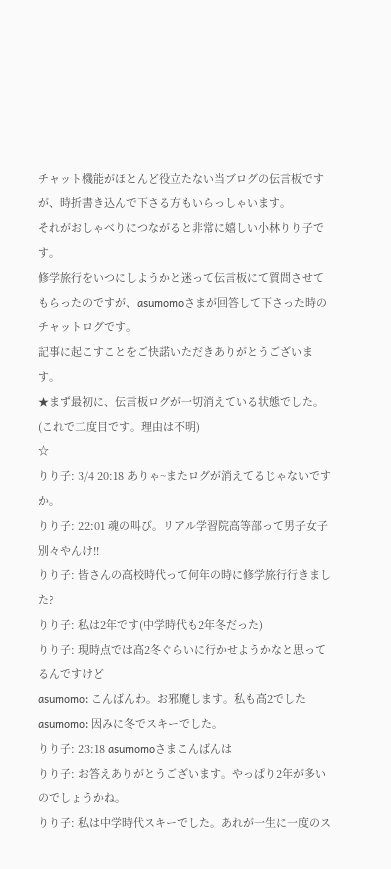チャット機能がほとんど役立たない当ブログの伝言板ですが、時折書き込んで下さる方もいらっしゃいます。
それがおしゃべりにつながると非常に嬉しい小林りり子です。
修学旅行をいつにしようかと迷って伝言板にて質問させてもらったのですが、asumomoさまが回答して下さった時のチャットログです。
記事に起こすことをご快諾いただきありがとうございます。
★まず最初に、伝言板ログが一切消えている状態でした。
(これで二度目です。理由は不明)
☆
りり子: 3/4 20:18 ありゃ~またログが消えてるじゃないですか。
りり子: 22:01 魂の叫び。リアル学習院高等部って男子女子別々やんけ!!
りり子: 皆さんの高校時代って何年の時に修学旅行行きました?
りり子: 私は2年です(中学時代も2年冬だった)
りり子: 現時点では高2冬ぐらいに行かせようかなと思ってるんですけど
asumomo: こんばんわ。お邪魔します。私も高2でした
asumomo: 因みに冬でスキーでした。
りり子: 23:18 asumomoさまこんばんは
りり子: お答えありがとうございます。やっぱり2年が多いのでしょうかね。
りり子: 私は中学時代スキーでした。あれが一生に一度のス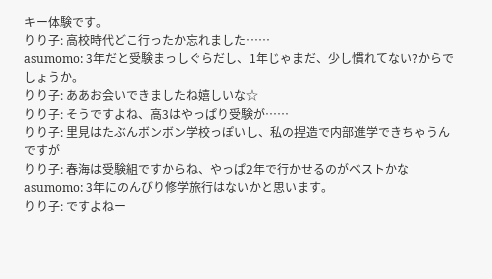キー体験です。
りり子: 高校時代どこ行ったか忘れました……
asumomo: 3年だと受験まっしぐらだし、1年じゃまだ、少し慣れてない?からでしょうか。
りり子: ああお会いできましたね嬉しいな☆
りり子: そうですよね、高3はやっぱり受験が……
りり子: 里見はたぶんボンボン学校っぽいし、私の捏造で内部進学できちゃうんですが
りり子: 春海は受験組ですからね、やっぱ2年で行かせるのがベストかな
asumomo: 3年にのんびり修学旅行はないかと思います。
りり子: ですよねー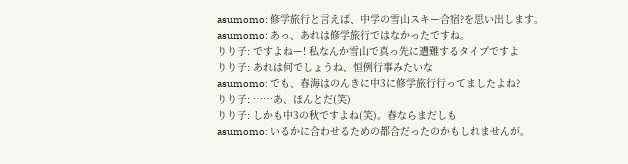asumomo: 修学旅行と言えば、中学の雪山スキー合宿?を思い出します。
asumomo: あっ、あれは修学旅行ではなかったですね。
りり子: ですよねー! 私なんか雪山で真っ先に遭難するタイプですよ
りり子: あれは何でしょうね、恒例行事みたいな
asumomo: でも、春海はのんきに中3に修学旅行行ってましたよね?
りり子: ……あ、ほんとだ(笑)
りり子: しかも中3の秋ですよね(笑)。春ならまだしも
asumomo: いるかに合わせるための都合だったのかもしれませんが。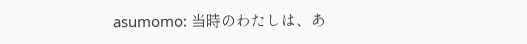asumomo: 当時のわたしは、あ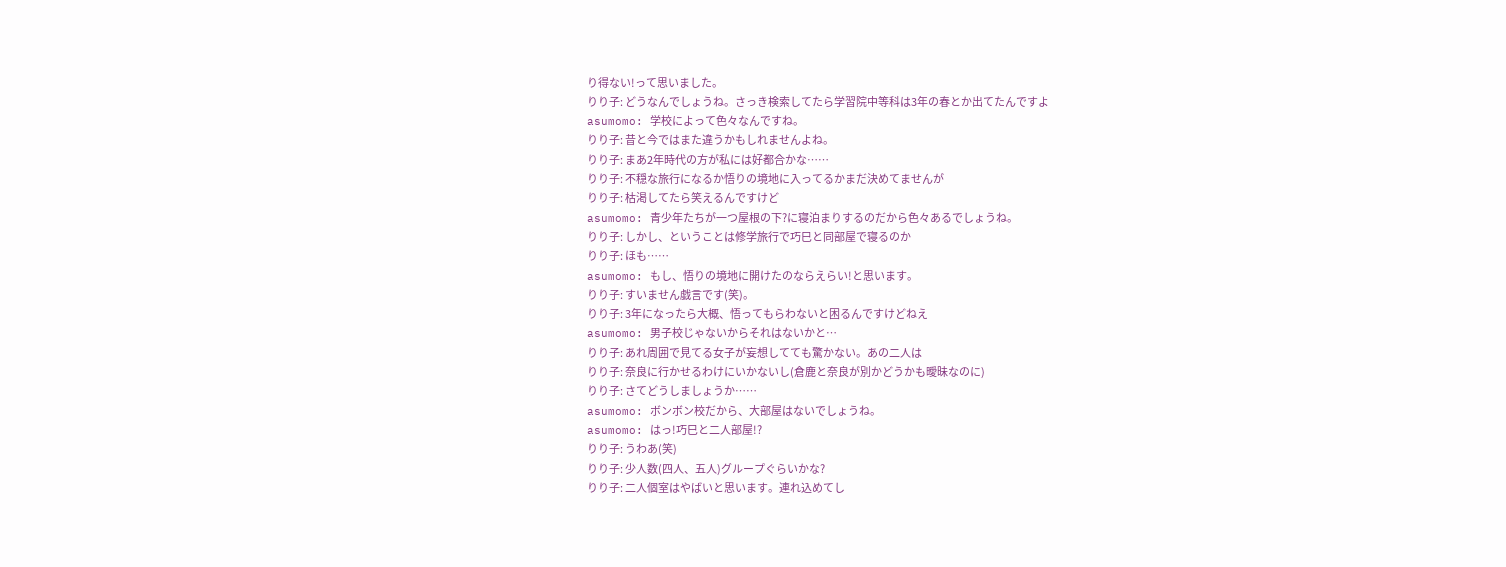り得ない!って思いました。
りり子: どうなんでしょうね。さっき検索してたら学習院中等科は3年の春とか出てたんですよ
asumomo: 学校によって色々なんですね。
りり子: 昔と今ではまた違うかもしれませんよね。
りり子: まあ2年時代の方が私には好都合かな……
りり子: 不穏な旅行になるか悟りの境地に入ってるかまだ決めてませんが
りり子: 枯渇してたら笑えるんですけど
asumomo: 青少年たちが一つ屋根の下?に寝泊まりするのだから色々あるでしょうね。
りり子: しかし、ということは修学旅行で巧巳と同部屋で寝るのか
りり子: ほも……
asumomo: もし、悟りの境地に開けたのならえらい!と思います。
りり子: すいません戯言です(笑)。
りり子: 3年になったら大概、悟ってもらわないと困るんですけどねえ
asumomo: 男子校じゃないからそれはないかと…
りり子: あれ周囲で見てる女子が妄想してても驚かない。あの二人は
りり子: 奈良に行かせるわけにいかないし(倉鹿と奈良が別かどうかも曖昧なのに)
りり子: さてどうしましょうか……
asumomo: ボンボン校だから、大部屋はないでしょうね。
asumomo: はっ!巧巳と二人部屋!?
りり子: うわあ(笑)
りり子: 少人数(四人、五人)グループぐらいかな?
りり子: 二人個室はやばいと思います。連れ込めてし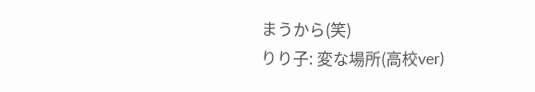まうから(笑)
りり子: 変な場所(高校ver)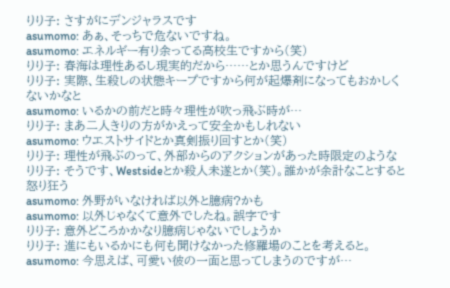りり子: さすがにデンジャラスです
asumomo: あぁ、そっちで危ないですね。
asumomo: エネルギー有り余ってる高校生ですから(笑)
りり子: 春海は理性あるし現実的だから……とか思うんですけど
りり子: 実際、生殺しの状態キープですから何が起爆剤になってもおかしくないかなと
asumomo: いるかの前だと時々理性が吹っ飛ぶ時が…
りり子: まあ二人きりの方がかえって安全かもしれない
asumomo: ウエストサイドとか真剣振り回すとか(笑)
りり子: 理性が飛ぶのって、外部からのアクションがあった時限定のような
りり子: そうです、Westsideとか殺人未遂とか(笑)。誰かが余計なことすると怒り狂う
asumomo: 外野がいなければ以外と臆病?かも
asumomo: 以外じゃなくて意外でしたね。誤字です
りり子: 意外どころかかなり臆病じゃないでしょうか
りり子: 進にもいるかにも何も聞けなかった修羅場のことを考えると。
asumomo: 今思えば、可愛い彼の一面と思ってしまうのですが…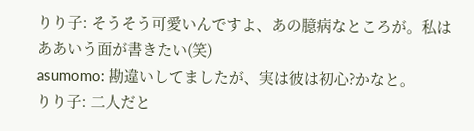りり子: そうそう可愛いんですよ、あの臆病なところが。私はああいう面が書きたい(笑)
asumomo: 勘違いしてましたが、実は彼は初心?かなと。
りり子: 二人だと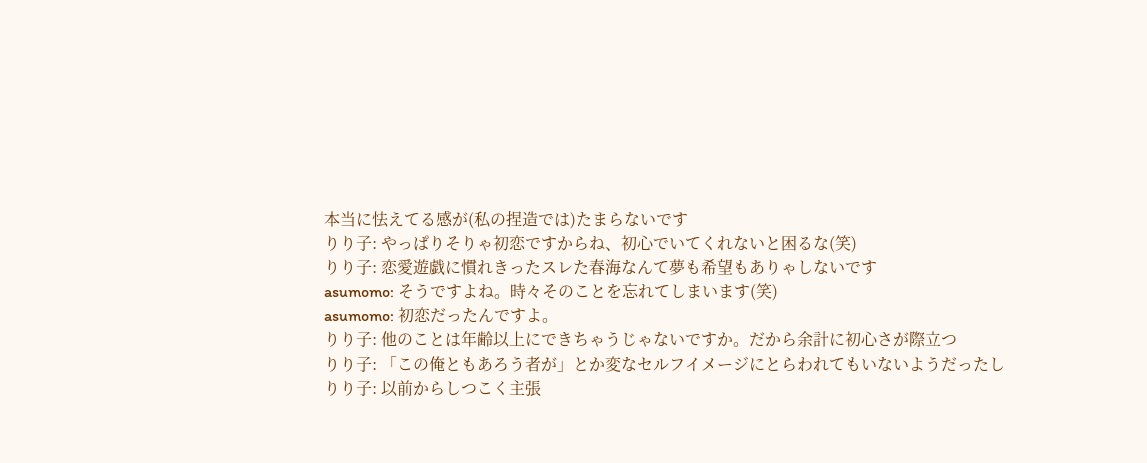本当に怯えてる感が(私の捏造では)たまらないです
りり子: やっぱりそりゃ初恋ですからね、初心でいてくれないと困るな(笑)
りり子: 恋愛遊戯に慣れきったスレた春海なんて夢も希望もありゃしないです
asumomo: そうですよね。時々そのことを忘れてしまいます(笑)
asumomo: 初恋だったんですよ。
りり子: 他のことは年齢以上にできちゃうじゃないですか。だから余計に初心さが際立つ
りり子: 「この俺ともあろう者が」とか変なセルフイメージにとらわれてもいないようだったし
りり子: 以前からしつこく主張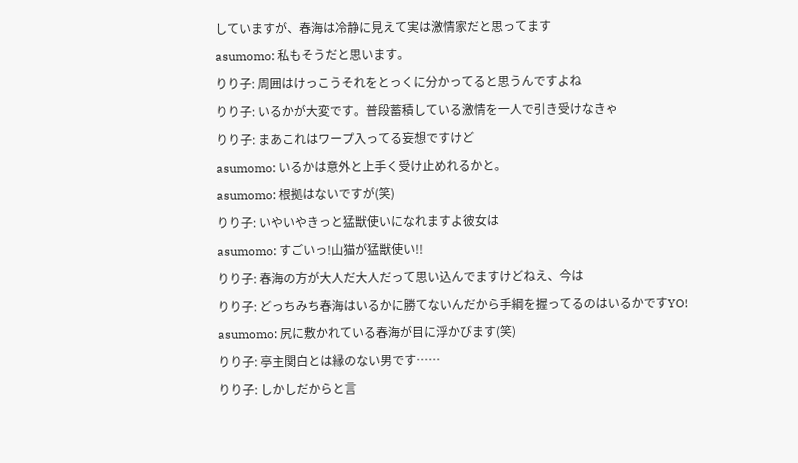していますが、春海は冷静に見えて実は激情家だと思ってます
asumomo: 私もそうだと思います。
りり子: 周囲はけっこうそれをとっくに分かってると思うんですよね
りり子: いるかが大変です。普段蓄積している激情を一人で引き受けなきゃ
りり子: まあこれはワープ入ってる妄想ですけど
asumomo: いるかは意外と上手く受け止めれるかと。
asumomo: 根拠はないですが(笑)
りり子: いやいやきっと猛獣使いになれますよ彼女は
asumomo: すごいっ!山猫が猛獣使い!!
りり子: 春海の方が大人だ大人だって思い込んでますけどねえ、今は
りり子: どっちみち春海はいるかに勝てないんだから手綱を握ってるのはいるかですYO!
asumomo: 尻に敷かれている春海が目に浮かびます(笑)
りり子: 亭主関白とは縁のない男です……
りり子: しかしだからと言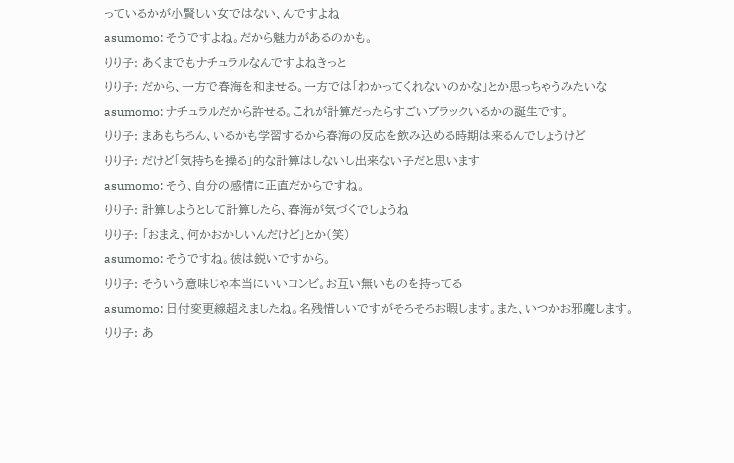っているかが小賢しい女ではない、んですよね
asumomo: そうですよね。だから魅力があるのかも。
りり子: あくまでもナチュラルなんですよねきっと
りり子: だから、一方で春海を和ませる。一方では「わかってくれないのかな」とか思っちゃうみたいな
asumomo: ナチュラルだから許せる。これが計算だったらすごいブラックいるかの誕生です。
りり子: まあもちろん、いるかも学習するから春海の反応を飲み込める時期は来るんでしょうけど
りり子: だけど「気持ちを操る」的な計算はしないし出来ない子だと思います
asumomo: そう、自分の感情に正直だからですね。
りり子: 計算しようとして計算したら、春海が気づくでしょうね
りり子: 「おまえ、何かおかしいんだけど」とか(笑)
asumomo: そうですね。彼は鋭いですから。
りり子: そういう意味じゃ本当にいいコンビ。お互い無いものを持ってる
asumomo: 日付変更線超えましたね。名残惜しいですがそろそろお暇します。また、いつかお邪魔します。
りり子: あ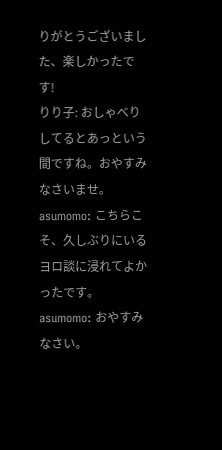りがとうございました、楽しかったです!
りり子: おしゃべりしてるとあっという間ですね。おやすみなさいませ。
asumomo: こちらこそ、久しぶりにいるヨロ談に浸れてよかったです。
asumomo: おやすみなさい。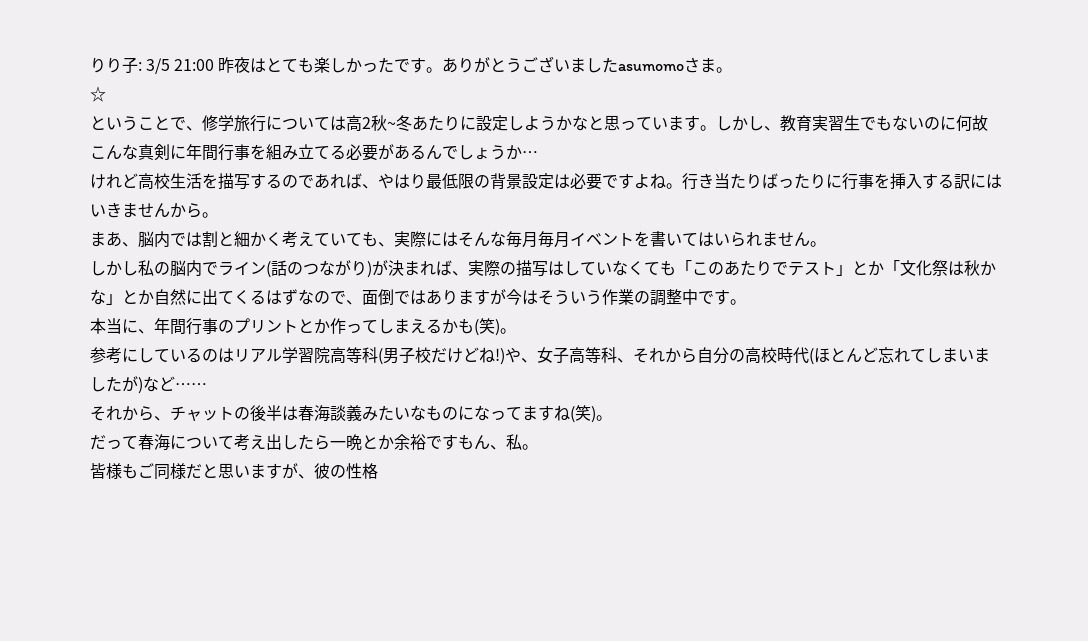りり子: 3/5 21:00 昨夜はとても楽しかったです。ありがとうございましたasumomoさま。
☆
ということで、修学旅行については高2秋~冬あたりに設定しようかなと思っています。しかし、教育実習生でもないのに何故こんな真剣に年間行事を組み立てる必要があるんでしょうか…
けれど高校生活を描写するのであれば、やはり最低限の背景設定は必要ですよね。行き当たりばったりに行事を挿入する訳にはいきませんから。
まあ、脳内では割と細かく考えていても、実際にはそんな毎月毎月イベントを書いてはいられません。
しかし私の脳内でライン(話のつながり)が決まれば、実際の描写はしていなくても「このあたりでテスト」とか「文化祭は秋かな」とか自然に出てくるはずなので、面倒ではありますが今はそういう作業の調整中です。
本当に、年間行事のプリントとか作ってしまえるかも(笑)。
参考にしているのはリアル学習院高等科(男子校だけどね!)や、女子高等科、それから自分の高校時代(ほとんど忘れてしまいましたが)など……
それから、チャットの後半は春海談義みたいなものになってますね(笑)。
だって春海について考え出したら一晩とか余裕ですもん、私。
皆様もご同様だと思いますが、彼の性格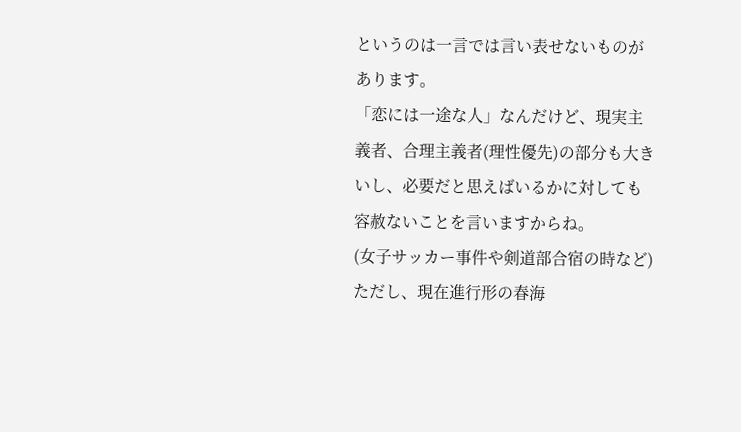というのは一言では言い表せないものがあります。
「恋には一途な人」なんだけど、現実主義者、合理主義者(理性優先)の部分も大きいし、必要だと思えばいるかに対しても容赦ないことを言いますからね。
(女子サッカー事件や剣道部合宿の時など)
ただし、現在進行形の春海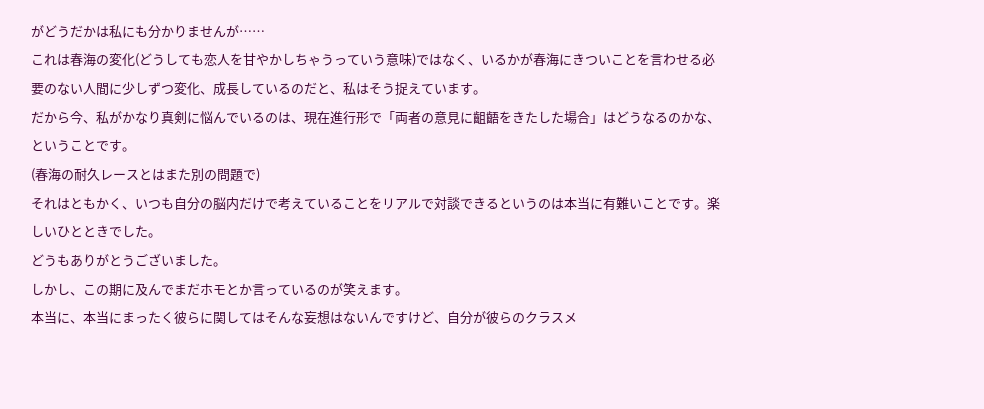がどうだかは私にも分かりませんが……
これは春海の変化(どうしても恋人を甘やかしちゃうっていう意味)ではなく、いるかが春海にきついことを言わせる必要のない人間に少しずつ変化、成長しているのだと、私はそう捉えています。
だから今、私がかなり真剣に悩んでいるのは、現在進行形で「両者の意見に齟齬をきたした場合」はどうなるのかな、ということです。
(春海の耐久レースとはまた別の問題で)
それはともかく、いつも自分の脳内だけで考えていることをリアルで対談できるというのは本当に有難いことです。楽しいひとときでした。
どうもありがとうございました。
しかし、この期に及んでまだホモとか言っているのが笑えます。
本当に、本当にまったく彼らに関してはそんな妄想はないんですけど、自分が彼らのクラスメ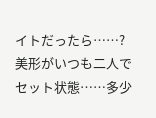イトだったら……?
美形がいつも二人でセット状態……多少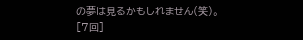の夢は見るかもしれません(笑)。
[7回]